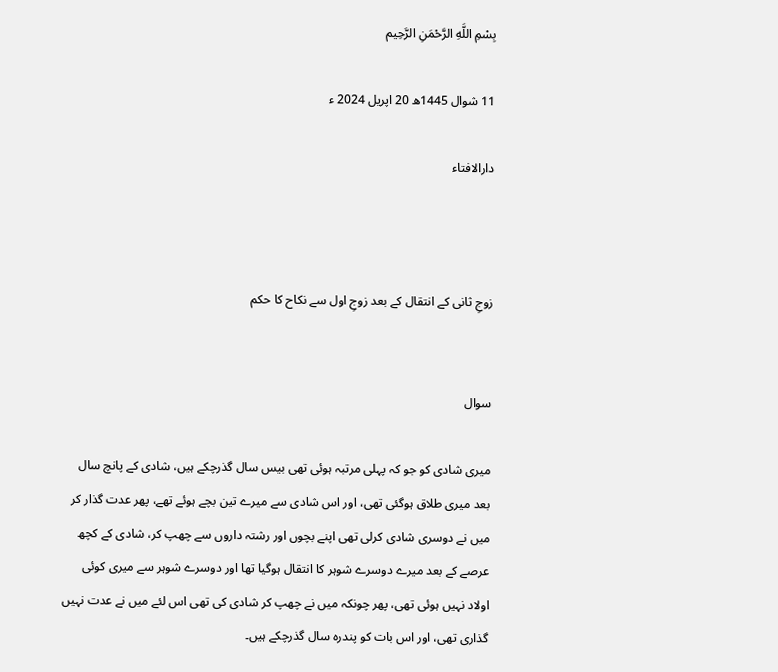بِسْمِ اللَّهِ الرَّحْمَنِ الرَّحِيم

11 شوال 1445ھ 20 اپریل 2024 ء

دارالافتاء



زوجِ ثانی کے انتقال کے بعد زوجِ اول سے نکاح کا حکم


سوال

میری شادی کو جو کہ پہلی مرتبہ ہوئی تھی بیس سال گذرچکے ہیں، شادی کے پانچ سال بعد میری طلاق ہوگئی تھی، اور اس شادی سے میرے تین بچے ہوئے تھے، پھر عدت گذار کر میں نے دوسری شادی کرلی تھی اپنے بچوں اور رشتہ داروں سے چھپ کر، شادی کے کچھ عرصے کے بعد میرے دوسرے شوہر کا انتقال ہوگیا تھا اور دوسرے شوہر سے میری کوئی اولاد نہیں ہوئی تھی، پھر چونکہ میں نے چھپ کر شادی کی تھی اس لئے میں نے عدت نہیں گذاری تھی، اور اس بات کو پندرہ سال گذرچکے ہیں۔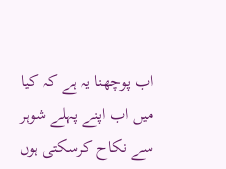اب پوچھنا یہ ہے کہ کیا میں اب اپنے پہلے شوہر سے نکاح کرسکتی ہوں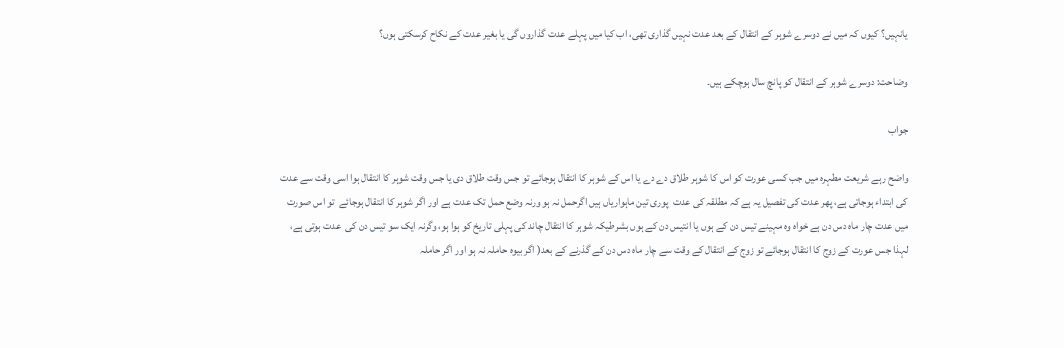یانہیں؟ کیوں کہ میں نے دوسرے شوہر کے انتقال کے بعد عدت نہیں گذاری تھی، اب کیا میں پہلے عدت گذاروں گی یا بغیر عدت کے نکاح کرسکتی ہوں؟

وضاحت: دوسرے شوہر کے انتقال کو پانچ سال ہوچکے ہیں۔

جواب

واضح رہے شریعت مطہرہ میں جب کسی عورت کو اس کا شوہر طلاق دے دے یا اس کے شوہر کا انتقال ہوجائے تو جس وقت طلاق دی یا جس وقت شوہر کا انتقال ہوا اسی وقت سے عدت کی ابتداء ہوجاتی ہے، پھر عدت کی تفصیل یہ ہے کہ مطلقہ کی عدت  پوری تین ماہواریاں ہیں اگرحمل نہ ہو ورنہ وضع حمل تک عدت ہے اور اگر شوہر کا انتقال ہوجائے  تو اس صورت میں عدت چار ماہ دس دن ہے خواہ وہ مہینے تیس دن کے ہوں یا انتیس دن کے ہوں بشرطیکہ شوہر کا انتقال چاند کی پہلی تاریخ کو ہوا ہو، وگرنہ ایک سو تیس دن کی  عدت ہوتی ہے، لہذا جس عورت کے زوج کا انتقال ہوجائے تو زوج کے انتقال کے وقت سے چار ماہ دس دن کے گذرنے کے بعد( اگر بیوہ حاملہ نہ ہو اور اگر حاملہ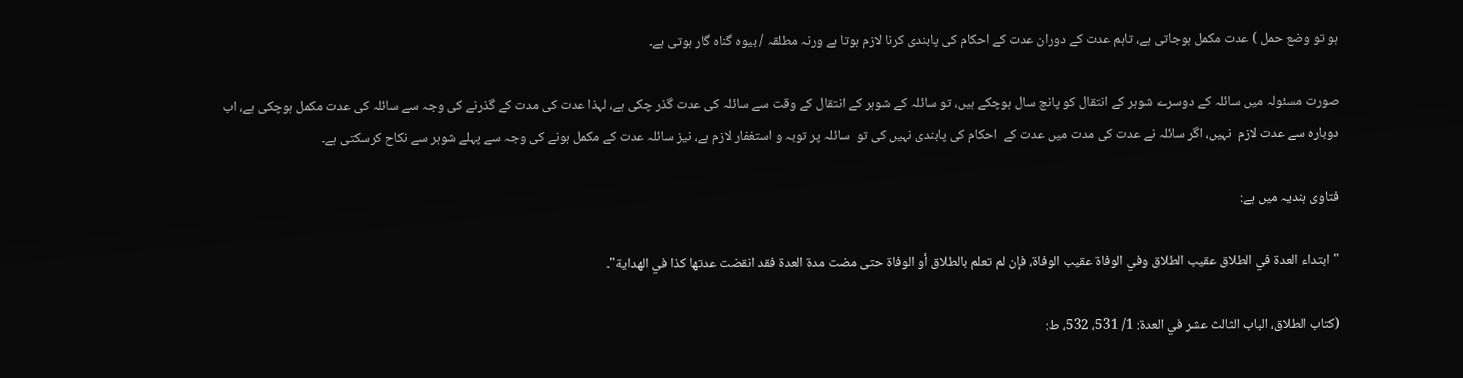ہو تو وضع حمل ) عدت مکمل ہوجاتی ہے، تاہم عدت کے دوران عدت کے احکام کی پابندی کرنا لازم ہوتا ہے ورنہ مطلقہ / بیوہ گناہ گار ہوتی ہے۔

صورت مسئولہ میں سائلہ کے دوسرے شوہر کے انتقال کو پانچ سال ہوچکے ہیں، تو سائلہ کے شوہر کے انتقال کے وقت سے سائلہ کی عدت گذر چکی ہے، لہذا عدت کی مدت کے گذرنے کی وجہ سے سائلہ کی عدت مکمل ہوچکی ہے، اب دوبارہ سے عدت لازم  نہیں، اگر سائلہ نے عدت کی مدت میں عدت کے  احکام کی پابندی نہیں کی تو  سائلہ پر توبہ و استغفار لازم ہے، نیز سائلہ عدت کے مکمل ہونے کی وجہ سے پہلے شوہر سے نکاح کرسکتی ہے۔

فتاوی ہندیہ میں ہے:

"ابتداء العدة في الطلاق عقيب الطلاق وفي الوفاة عقيب الوفاة، فإن لم تعلم بالطلاق أو الوفاة حتى مضت مدة العدة فقد انقضت عدتها كذا في الهداية"۔

(کتاب الطلاق، الباب الثالث عشر في العدة: 1/ 531، 532، ط: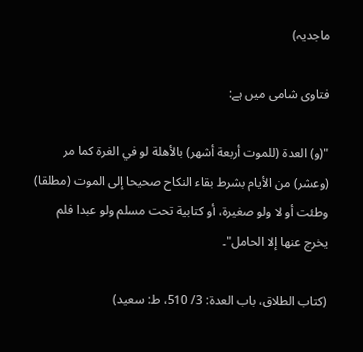ماجدیہ)

فتاوی شامی میں ہے:

"(و) العدة (للموت أربعة أشهر) بالأهلة لو ‌في ‌الغرة ‌كما ‌مر (وعشر) من الأيام بشرط بقاء النكاح صحيحا إلى الموت (مطلقا) وطئت أو لا ولو صغيرة، أو كتابية تحت مسلم ولو عبدا فلم يخرج عنها إلا الحامل"۔

(کتاب الطلاق، باب العدۃ: 3/ 510، ط: سعید)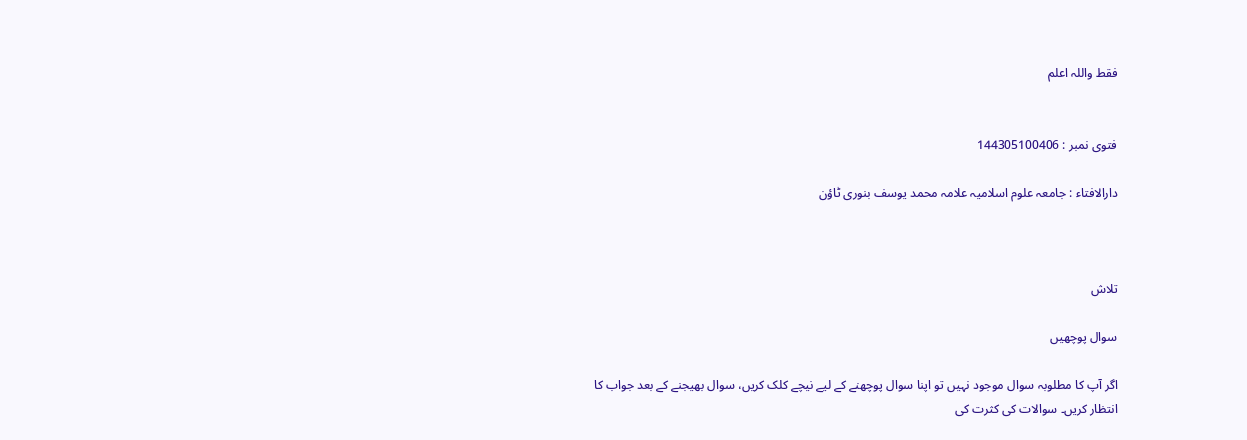فقط واللہ اعلم


فتوی نمبر : 144305100406

دارالافتاء : جامعہ علوم اسلامیہ علامہ محمد یوسف بنوری ٹاؤن



تلاش

سوال پوچھیں

اگر آپ کا مطلوبہ سوال موجود نہیں تو اپنا سوال پوچھنے کے لیے نیچے کلک کریں، سوال بھیجنے کے بعد جواب کا انتظار کریں۔ سوالات کی کثرت کی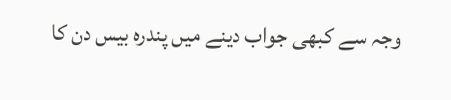وجہ سے کبھی جواب دینے میں پندرہ بیس دن کا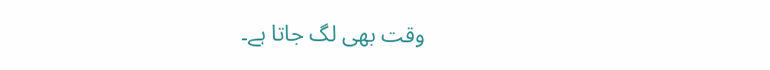وقت بھی لگ جاتا ہے۔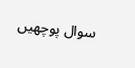سوال پوچھیں